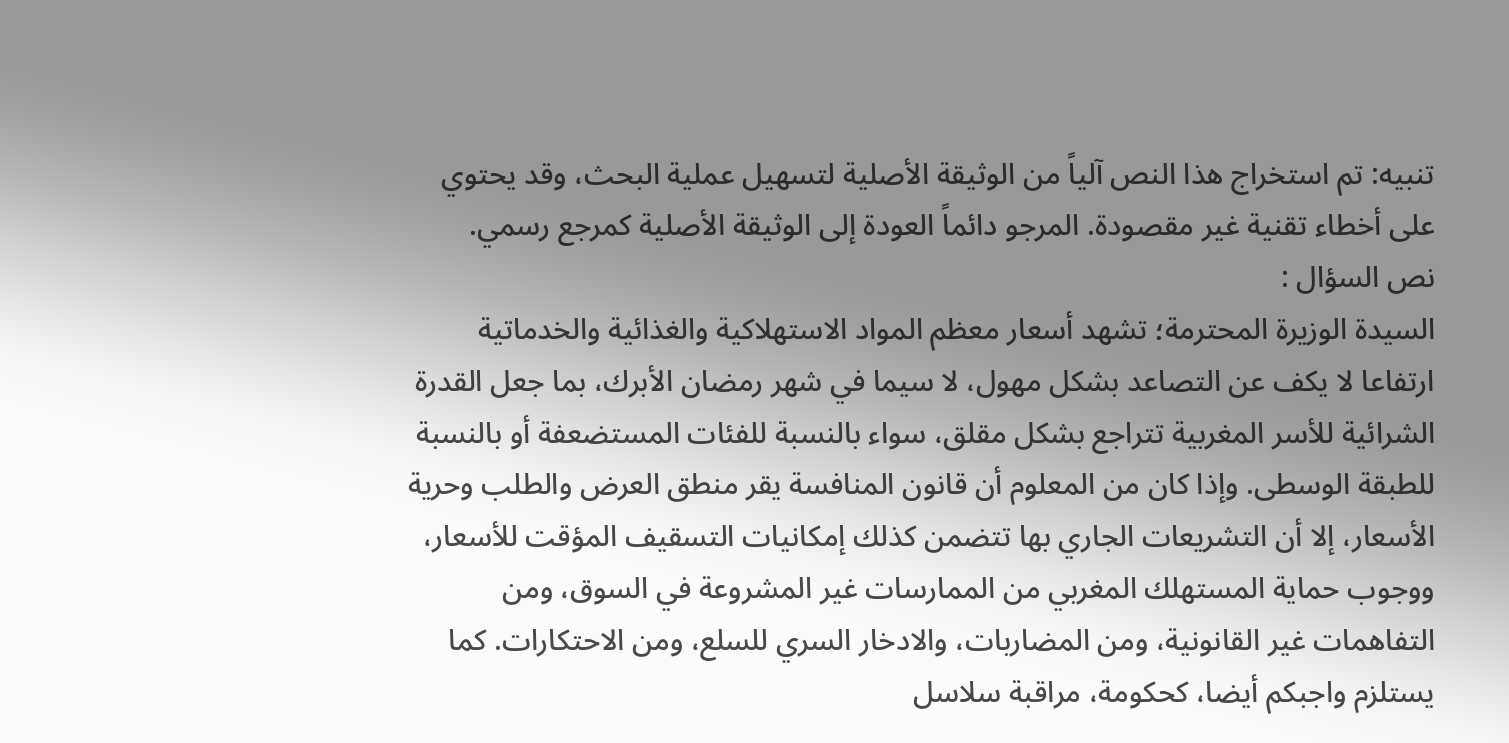تنبيه: تم استخراج هذا النص آلياً من الوثيقة الأصلية لتسهيل عملية البحث، وقد يحتوي على أخطاء تقنية غير مقصودة. المرجو دائماً العودة إلى الوثيقة الأصلية كمرجع رسمي.
نص السؤال :
السيدة الوزيرة المحترمة؛ تشهد أسعار معظم المواد الاستهلاكية والغذائية والخدماتية ارتفاعا لا يكف عن التصاعد بشكل مهول، لا سيما في شهر رمضان الأبرك، بما جعل القدرة الشرائية للأسر المغربية تتراجع بشكل مقلق، سواء بالنسبة للفئات المستضعفة أو بالنسبة للطبقة الوسطى. وإذا كان من المعلوم أن قانون المنافسة يقر منطق العرض والطلب وحرية الأسعار، إلا أن التشريعات الجاري بها تتضمن كذلك إمكانيات التسقيف المؤقت للأسعار، ووجوب حماية المستهلك المغربي من الممارسات غير المشروعة في السوق، ومن التفاهمات غير القانونية، ومن المضاربات، والادخار السري للسلع، ومن الاحتكارات. كما يستلزم واجبكم أيضا، كحكومة، مراقبة سلاسل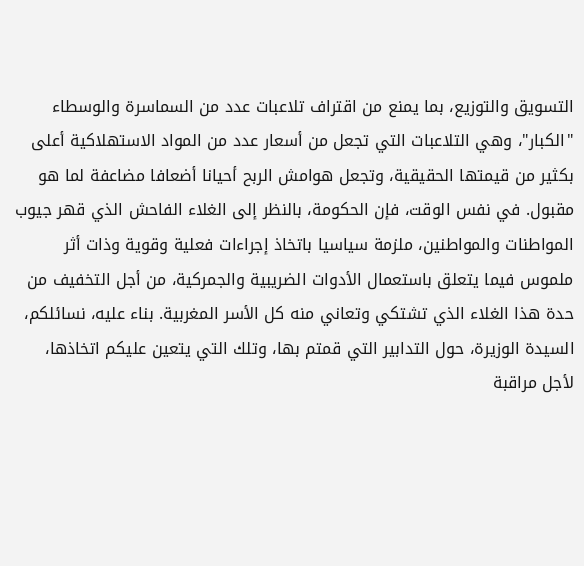التسويق والتوزيع، بما يمنع من اقتراف تلاعبات عدد من السماسرة والوسطاء "الكبار"، وهي التلاعبات التي تجعل من أسعار عدد من المواد الاستهلاكية أعلى بكثير من قيمتها الحقيقية، وتجعل هوامش الربح أحيانا أضعافا مضاعفة لما هو مقبول. في نفس الوقت، فإن الحكومة، بالنظر إلى الغلاء الفاحش الذي قهر جيوب المواطنات والمواطنين، ملزمة سياسيا باتخاذ إجراءات فعلية وقوية وذات أثر ملموس فيما يتعلق باستعمال الأدوات الضريبية والجمركية، من أجل التخفيف من حدة هذا الغلاء الذي تشتكي وتعاني منه كل الأسر المغربية. بناء عليه، نسائلكم، السيدة الوزيرة، حول التدابير التي قمتم بها، وتلك التي يتعين عليكم اتخاذها، لأجل مراقبة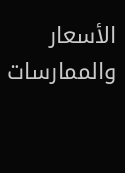الأسعار والممارسات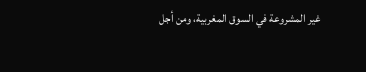غير المشروعة في السوق المغربية، ومن أجل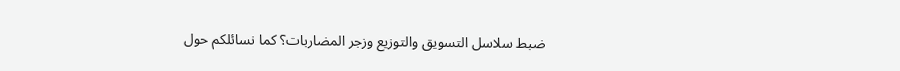ضبط سلاسل التسويق والتوزيع وزجر المضاربات؟ كما نسائلكم حول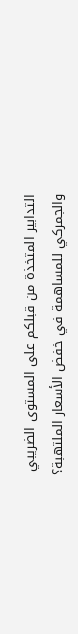التدابير المتخذة من قبلكم على المستوى الضريبي والجمركي للمساهمة في خفض الأسعار الملتهبة؟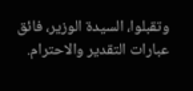وتقبلوا، السيدة الوزير، فائق عبارات التقدير والاحترام.